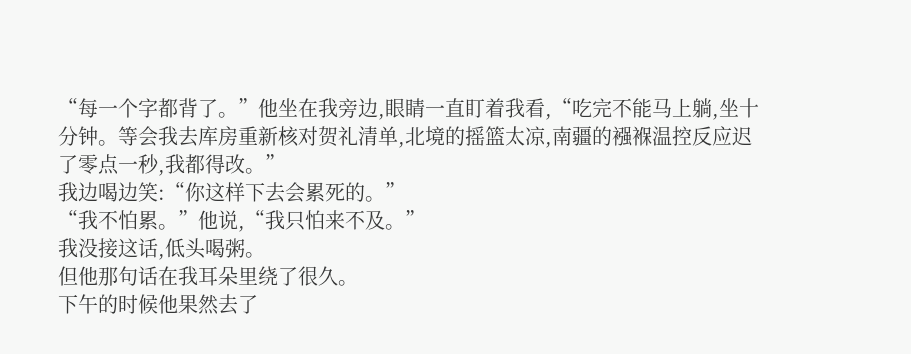“每一个字都背了。”他坐在我旁边,眼睛一直盯着我看,“吃完不能马上躺,坐十分钟。等会我去库房重新核对贺礼清单,北境的摇篮太凉,南疆的襁褓温控反应迟了零点一秒,我都得改。”
我边喝边笑:“你这样下去会累死的。”
“我不怕累。”他说,“我只怕来不及。”
我没接这话,低头喝粥。
但他那句话在我耳朵里绕了很久。
下午的时候他果然去了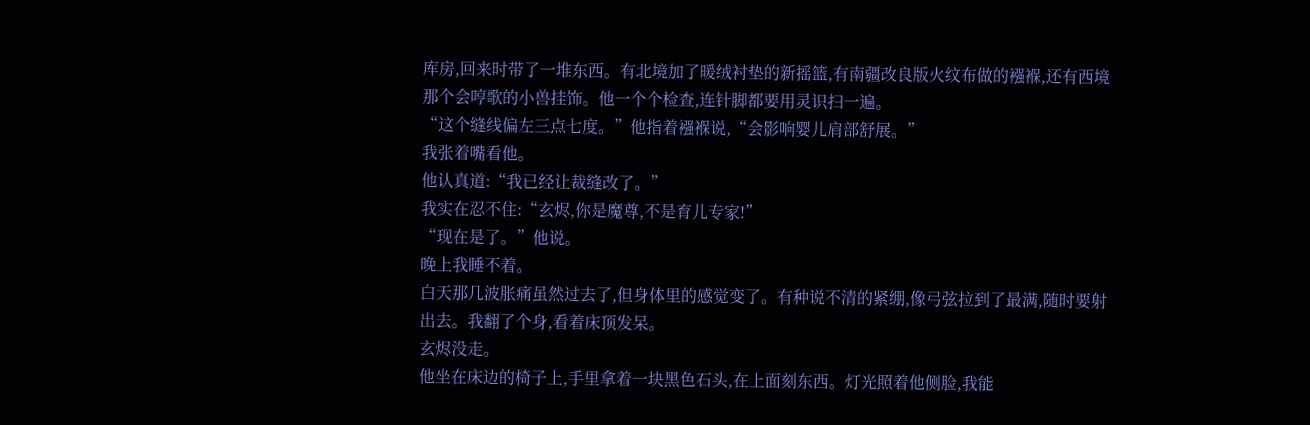库房,回来时带了一堆东西。有北境加了暖绒衬垫的新摇篮,有南疆改良版火纹布做的襁褓,还有西境那个会哼歌的小兽挂饰。他一个个检查,连针脚都要用灵识扫一遍。
“这个缝线偏左三点七度。”他指着襁褓说,“会影响婴儿肩部舒展。”
我张着嘴看他。
他认真道:“我已经让裁缝改了。”
我实在忍不住:“玄烬,你是魔尊,不是育儿专家!”
“现在是了。”他说。
晚上我睡不着。
白天那几波胀痛虽然过去了,但身体里的感觉变了。有种说不清的紧绷,像弓弦拉到了最满,随时要射出去。我翻了个身,看着床顶发呆。
玄烬没走。
他坐在床边的椅子上,手里拿着一块黑色石头,在上面刻东西。灯光照着他侧脸,我能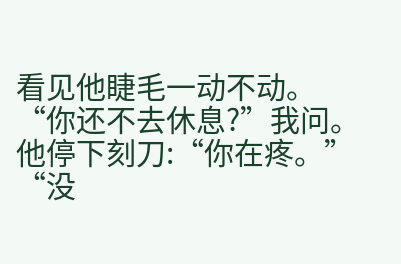看见他睫毛一动不动。
“你还不去休息?”我问。
他停下刻刀:“你在疼。”
“没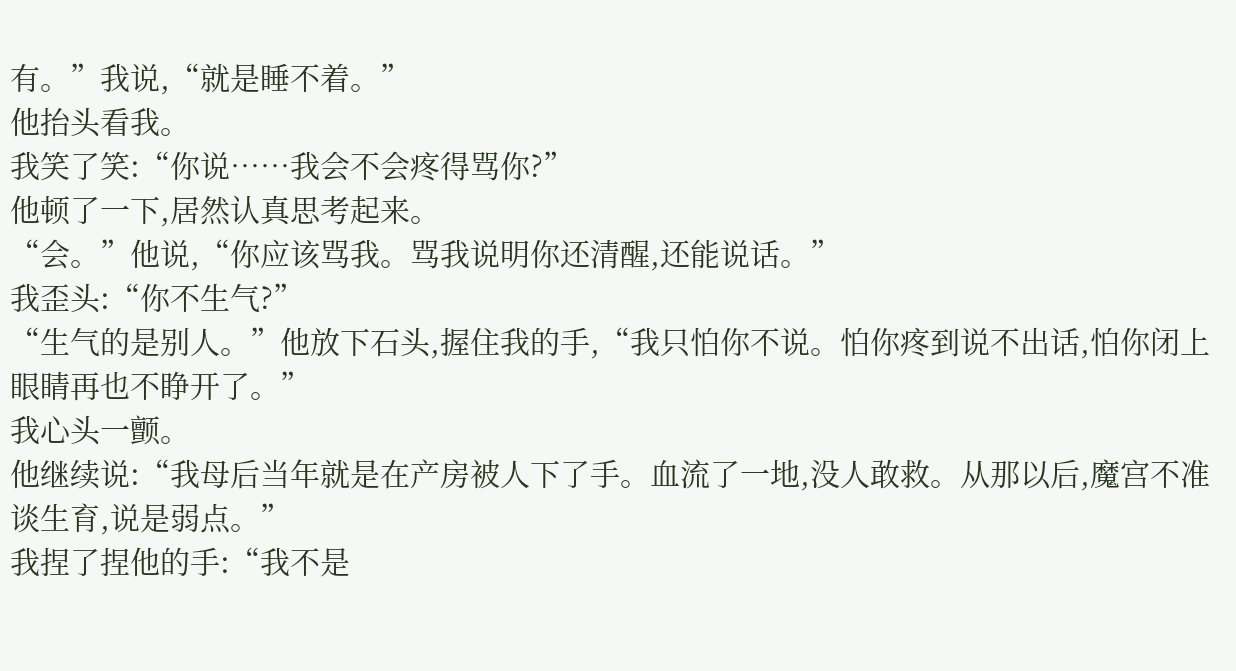有。”我说,“就是睡不着。”
他抬头看我。
我笑了笑:“你说……我会不会疼得骂你?”
他顿了一下,居然认真思考起来。
“会。”他说,“你应该骂我。骂我说明你还清醒,还能说话。”
我歪头:“你不生气?”
“生气的是别人。”他放下石头,握住我的手,“我只怕你不说。怕你疼到说不出话,怕你闭上眼睛再也不睁开了。”
我心头一颤。
他继续说:“我母后当年就是在产房被人下了手。血流了一地,没人敢救。从那以后,魔宫不准谈生育,说是弱点。”
我捏了捏他的手:“我不是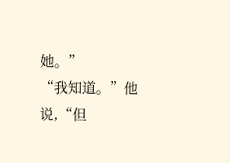她。”
“我知道。”他说,“但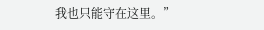我也只能守在这里。”